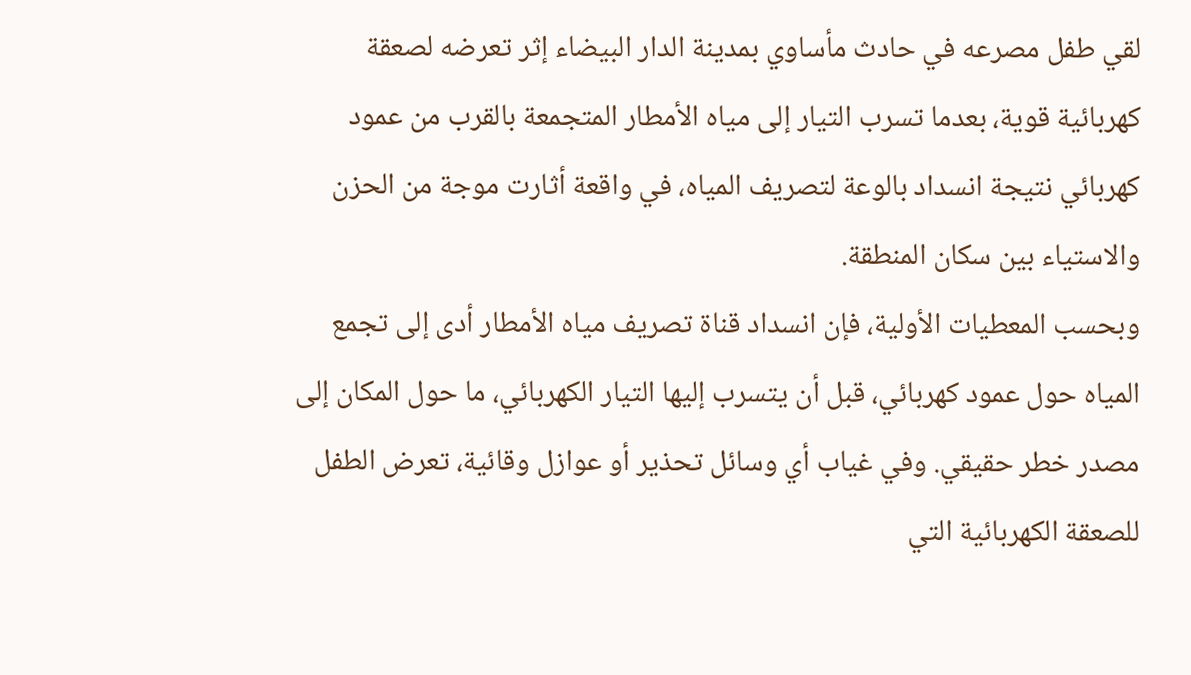لقي طفل مصرعه في حادث مأساوي بمدينة الدار البيضاء إثر تعرضه لصعقة كهربائية قوية، بعدما تسرب التيار إلى مياه الأمطار المتجمعة بالقرب من عمود كهربائي نتيجة انسداد بالوعة لتصريف المياه، في واقعة أثارت موجة من الحزن والاستياء بين سكان المنطقة.
وبحسب المعطيات الأولية، فإن انسداد قناة تصريف مياه الأمطار أدى إلى تجمع المياه حول عمود كهربائي، قبل أن يتسرب إليها التيار الكهربائي، ما حول المكان إلى مصدر خطر حقيقي. وفي غياب أي وسائل تحذير أو عوازل وقائية، تعرض الطفل للصعقة الكهربائية التي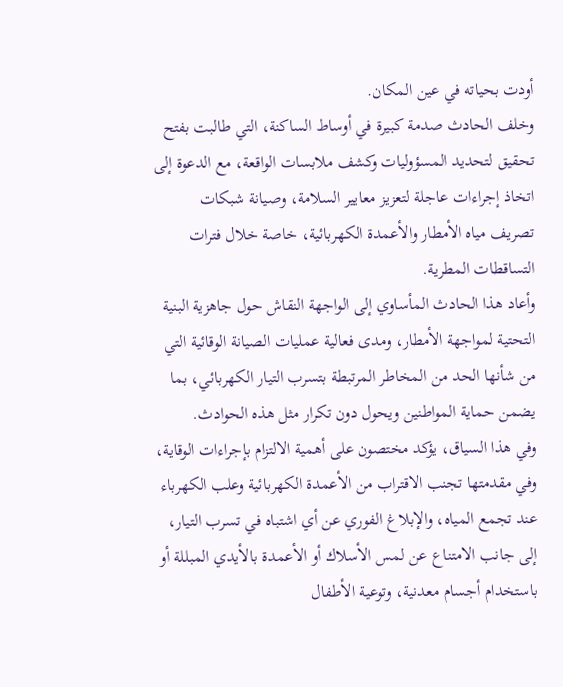أودت بحياته في عين المكان.
وخلف الحادث صدمة كبيرة في أوساط الساكنة، التي طالبت بفتح تحقيق لتحديد المسؤوليات وكشف ملابسات الواقعة، مع الدعوة إلى اتخاذ إجراءات عاجلة لتعزيز معايير السلامة، وصيانة شبكات تصريف مياه الأمطار والأعمدة الكهربائية، خاصة خلال فترات التساقطات المطرية.
وأعاد هذا الحادث المأساوي إلى الواجهة النقاش حول جاهزية البنية التحتية لمواجهة الأمطار، ومدى فعالية عمليات الصيانة الوقائية التي من شأنها الحد من المخاطر المرتبطة بتسرب التيار الكهربائي، بما يضمن حماية المواطنين ويحول دون تكرار مثل هذه الحوادث.
وفي هذا السياق، يؤكد مختصون على أهمية الالتزام بإجراءات الوقاية، وفي مقدمتها تجنب الاقتراب من الأعمدة الكهربائية وعلب الكهرباء عند تجمع المياه، والإبلاغ الفوري عن أي اشتباه في تسرب التيار، إلى جانب الامتناع عن لمس الأسلاك أو الأعمدة بالأيدي المبللة أو باستخدام أجسام معدنية، وتوعية الأطفال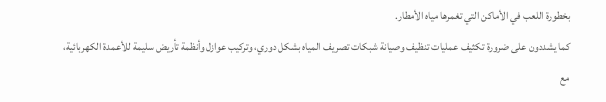بخطورة اللعب في الأماكن التي تغمرها مياه الأمطار.
كما يشددون على ضرورة تكثيف عمليات تنظيف وصيانة شبكات تصريف المياه بشكل دوري، وتركيب عوازل وأنظمة تأريض سليمة للأعمدة الكهربائية، مع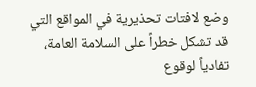وضع لافتات تحذيرية في المواقع التي قد تشكل خطراً على السلامة العامة، تفادياً لوقوع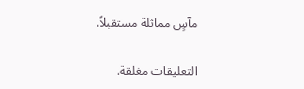مآسٍ مماثلة مستقبلاً.

التعليقات مغلقة.